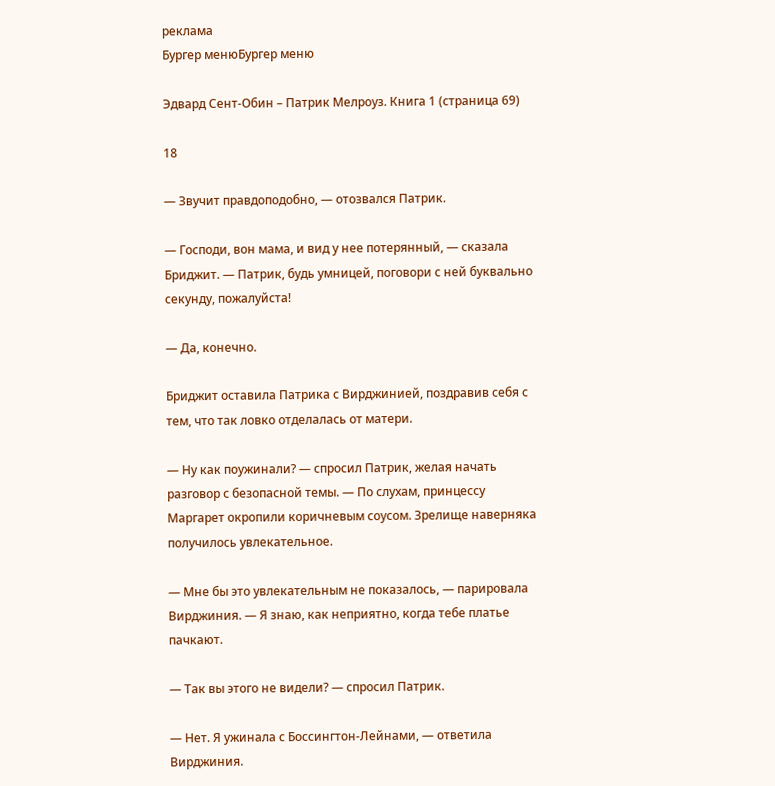реклама
Бургер менюБургер меню

Эдвард Сент-Обин – Патрик Мелроуз. Книга 1 (страница 69)

18

— Звучит правдоподобно, — отозвался Патрик.

— Господи, вон мама, и вид у нее потерянный, — сказала Бриджит. — Патрик, будь умницей, поговори с ней буквально секунду, пожалуйста!

— Да, конечно.

Бриджит оставила Патрика с Вирджинией, поздравив себя с тем, что так ловко отделалась от матери.

— Ну как поужинали? — спросил Патрик, желая начать разговор с безопасной темы. — По слухам, принцессу Маргарет окропили коричневым соусом. Зрелище наверняка получилось увлекательное.

— Мне бы это увлекательным не показалось, — парировала Вирджиния. — Я знаю, как неприятно, когда тебе платье пачкают.

— Так вы этого не видели? — спросил Патрик.

— Нет. Я ужинала с Боссингтон-Лейнами, — ответила Вирджиния.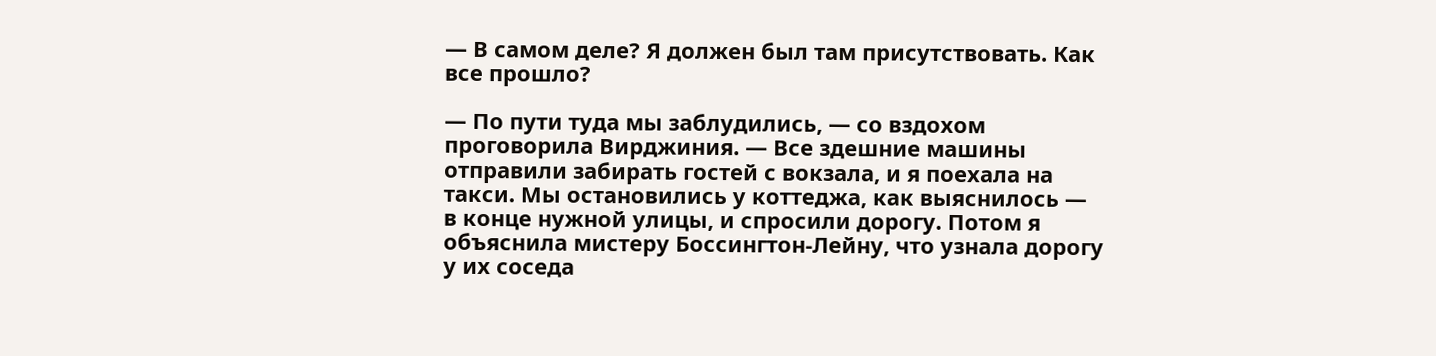— В самом деле? Я должен был там присутствовать. Как все прошло?

— По пути туда мы заблудились, — со вздохом проговорила Вирджиния. — Все здешние машины отправили забирать гостей с вокзала, и я поехала на такси. Мы остановились у коттеджа, как выяснилось — в конце нужной улицы, и спросили дорогу. Потом я объяснила мистеру Боссингтон-Лейну, что узнала дорогу у их соседа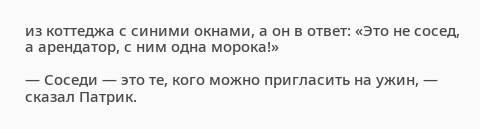из коттеджа с синими окнами, а он в ответ: «Это не сосед, а арендатор, с ним одна морока!»

— Соседи — это те, кого можно пригласить на ужин, — сказал Патрик.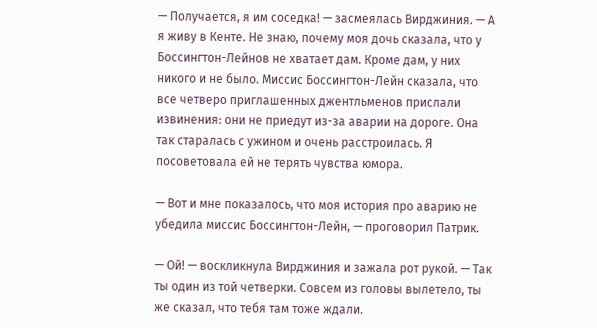— Получается, я им соседка! — засмеялась Вирджиния. — А я живу в Кенте. Не знаю, почему моя дочь сказала, что у Боссингтон-Лейнов не хватает дам. Кроме дам, у них никого и не было. Миссис Боссингтон-Лейн сказала, что все четверо приглашенных джентльменов прислали извинения: они не приедут из-за аварии на дороге. Она так старалась с ужином и очень расстроилась. Я посоветовала ей не терять чувства юмора.

— Вот и мне показалось, что моя история про аварию не убедила миссис Боссингтон-Лейн, — проговорил Патрик.

— Ой! — воскликнула Вирджиния и зажала рот рукой. — Так ты один из той четверки. Совсем из головы вылетело, ты же сказал, что тебя там тоже ждали.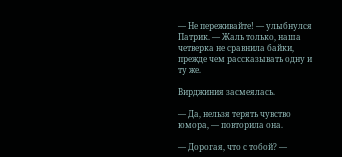— Не переживайте! — улыбнулся Патрик. — Жаль только, наша четверка не сравнила байки, прежде чем рассказывать одну и ту же.

Вирджиния засмеялась.

— Да, нельзя терять чувство юмора, — повторила она.

— Дорогая, что с тобой? —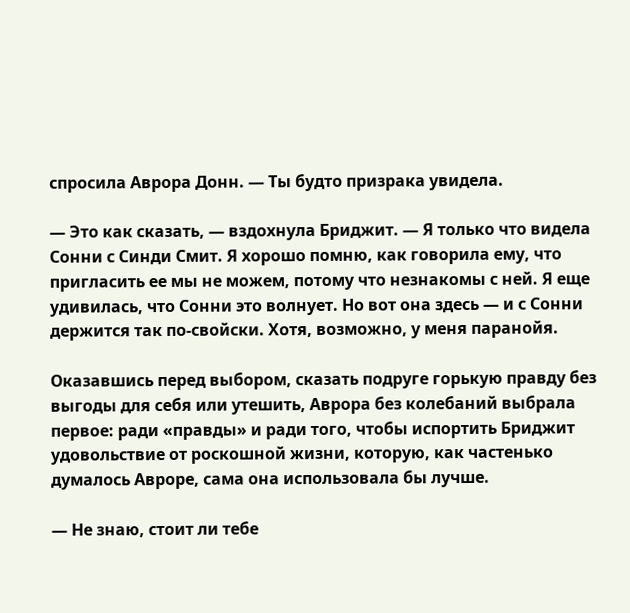спросила Аврора Донн. — Ты будто призрака увидела.

— Это как сказать, — вздохнула Бриджит. — Я только что видела Сонни с Синди Смит. Я хорошо помню, как говорила ему, что пригласить ее мы не можем, потому что незнакомы с ней. Я еще удивилась, что Сонни это волнует. Но вот она здесь — и с Сонни держится так по-свойски. Хотя, возможно, у меня паранойя.

Оказавшись перед выбором, сказать подруге горькую правду без выгоды для себя или утешить, Аврора без колебаний выбрала первое: ради «правды» и ради того, чтобы испортить Бриджит удовольствие от роскошной жизни, которую, как частенько думалось Авроре, сама она использовала бы лучше.

— Не знаю, стоит ли тебе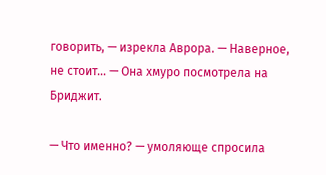говорить, — изрекла Аврора. — Наверное, не стоит… — Она хмуро посмотрела на Бриджит.

— Что именно? — умоляюще спросила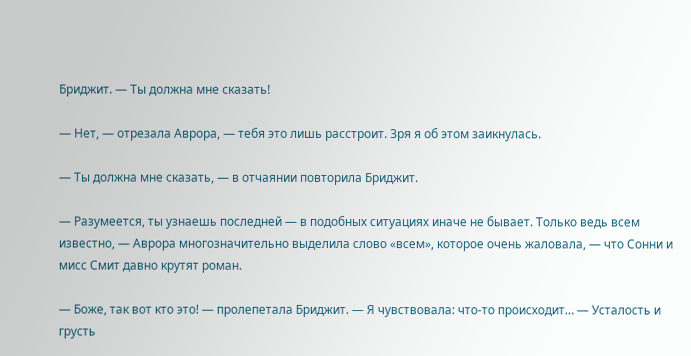Бриджит. — Ты должна мне сказать!

— Нет, — отрезала Аврора, — тебя это лишь расстроит. Зря я об этом заикнулась.

— Ты должна мне сказать, — в отчаянии повторила Бриджит.

— Разумеется, ты узнаешь последней — в подобных ситуациях иначе не бывает. Только ведь всем известно, — Аврора многозначительно выделила слово «всем», которое очень жаловала, — что Сонни и мисс Смит давно крутят роман.

— Боже, так вот кто это! — пролепетала Бриджит. — Я чувствовала: что-то происходит… — Усталость и грусть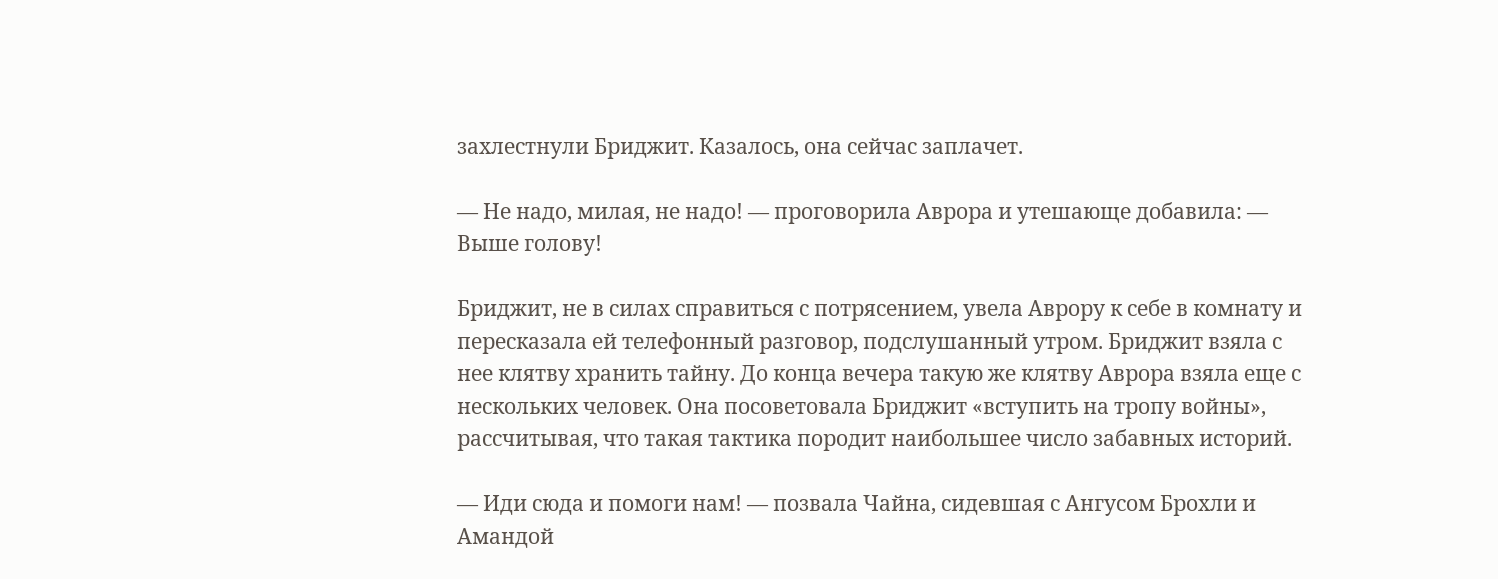захлестнули Бриджит. Казалось, она сейчас заплачет.

— Не надо, милая, не надо! — проговорила Аврора и утешающе добавила: — Выше голову!

Бриджит, не в силах справиться с потрясением, увела Аврору к себе в комнату и пересказала ей телефонный разговор, подслушанный утром. Бриджит взяла с нее клятву хранить тайну. До конца вечера такую же клятву Аврора взяла еще с нескольких человек. Она посоветовала Бриджит «вступить на тропу войны», рассчитывая, что такая тактика породит наибольшее число забавных историй.

— Иди сюда и помоги нам! — позвала Чайна, сидевшая с Ангусом Брохли и Амандой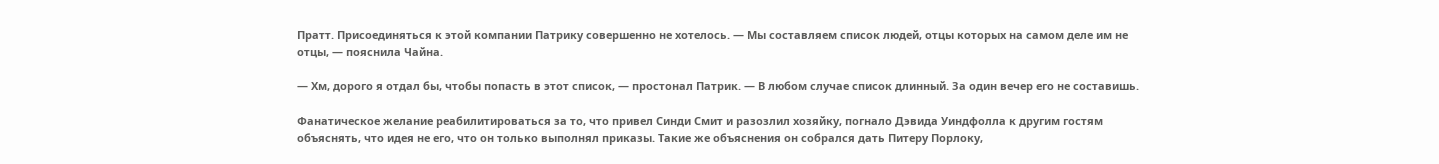Пратт. Присоединяться к этой компании Патрику совершенно не хотелось. — Мы составляем список людей, отцы которых на самом деле им не отцы, — пояснила Чайна.

— Хм, дорого я отдал бы, чтобы попасть в этот список, — простонал Патрик. — В любом случае список длинный. За один вечер его не составишь.

Фанатическое желание реабилитироваться за то, что привел Синди Смит и разозлил хозяйку, погнало Дэвида Уиндфолла к другим гостям объяснять, что идея не его, что он только выполнял приказы. Такие же объяснения он собрался дать Питеру Порлоку,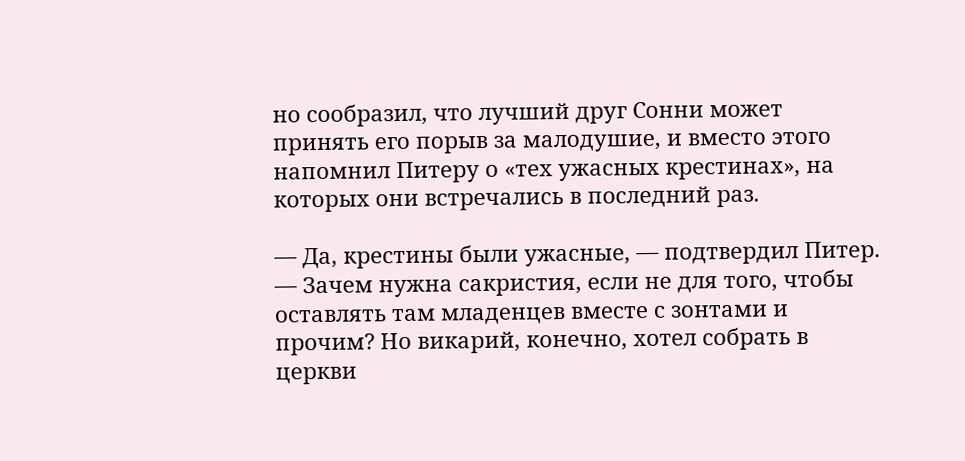но сообразил, что лучший друг Сонни может принять его порыв за малодушие, и вместо этого напомнил Питеру о «тех ужасных крестинах», на которых они встречались в последний раз.

— Да, крестины были ужасные, — подтвердил Питер. — Зачем нужна сакристия, если не для того, чтобы оставлять там младенцев вместе с зонтами и прочим? Но викарий, конечно, хотел собрать в церкви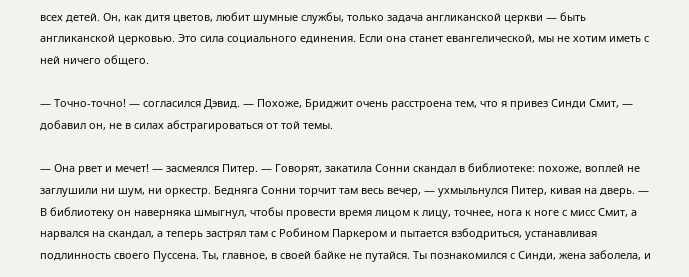всех детей. Он, как дитя цветов, любит шумные службы, только задача англиканской церкви — быть англиканской церковью. Это сила социального единения. Если она станет евангелической, мы не хотим иметь с ней ничего общего.

— Точно-точно! — согласился Дэвид. — Похоже, Бриджит очень расстроена тем, что я привез Синди Смит, — добавил он, не в силах абстрагироваться от той темы.

— Она рвет и мечет! — засмеялся Питер. — Говорят, закатила Сонни скандал в библиотеке: похоже, воплей не заглушили ни шум, ни оркестр. Бедняга Сонни торчит там весь вечер, — ухмыльнулся Питер, кивая на дверь. — В библиотеку он наверняка шмыгнул, чтобы провести время лицом к лицу, точнее, нога к ноге с мисс Смит, а нарвался на скандал, а теперь застрял там с Робином Паркером и пытается взбодриться, устанавливая подлинность своего Пуссена. Ты, главное, в своей байке не путайся. Ты познакомился с Синди, жена заболела, и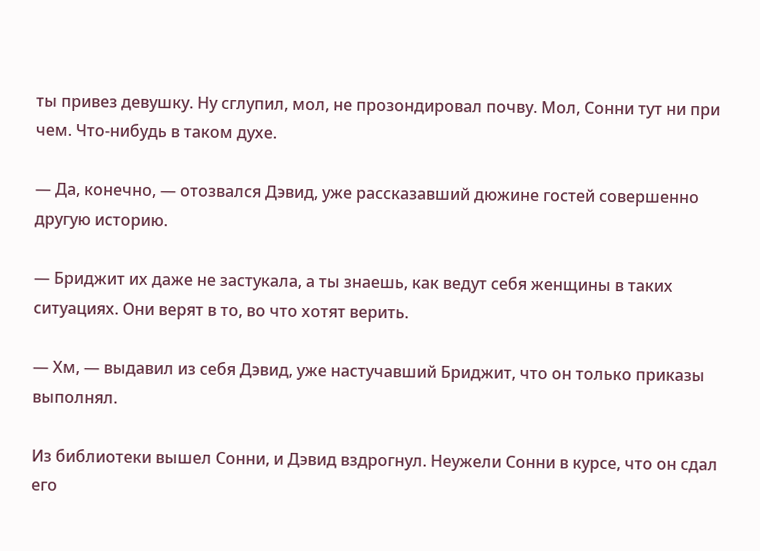ты привез девушку. Ну сглупил, мол, не прозондировал почву. Мол, Сонни тут ни при чем. Что-нибудь в таком духе.

— Да, конечно, — отозвался Дэвид, уже рассказавший дюжине гостей совершенно другую историю.

— Бриджит их даже не застукала, а ты знаешь, как ведут себя женщины в таких ситуациях. Они верят в то, во что хотят верить.

— Хм, — выдавил из себя Дэвид, уже настучавший Бриджит, что он только приказы выполнял.

Из библиотеки вышел Сонни, и Дэвид вздрогнул. Неужели Сонни в курсе, что он сдал его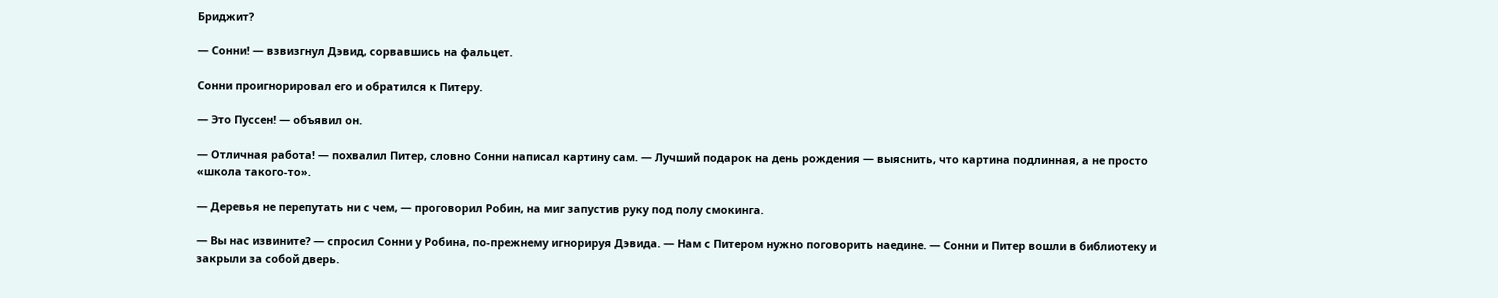Бриджит?

— Сонни! — взвизгнул Дэвид, сорвавшись на фальцет.

Сонни проигнорировал его и обратился к Питеру.

— Это Пуссен! — объявил он.

— Отличная работа! — похвалил Питер, словно Сонни написал картину сам. — Лучший подарок на день рождения — выяснить, что картина подлинная, а не просто «школа такого-то».

— Деревья не перепутать ни с чем, — проговорил Робин, на миг запустив руку под полу смокинга.

— Вы нас извините? — спросил Сонни у Робина, по-прежнему игнорируя Дэвида. — Нам с Питером нужно поговорить наедине. — Сонни и Питер вошли в библиотеку и закрыли за собой дверь.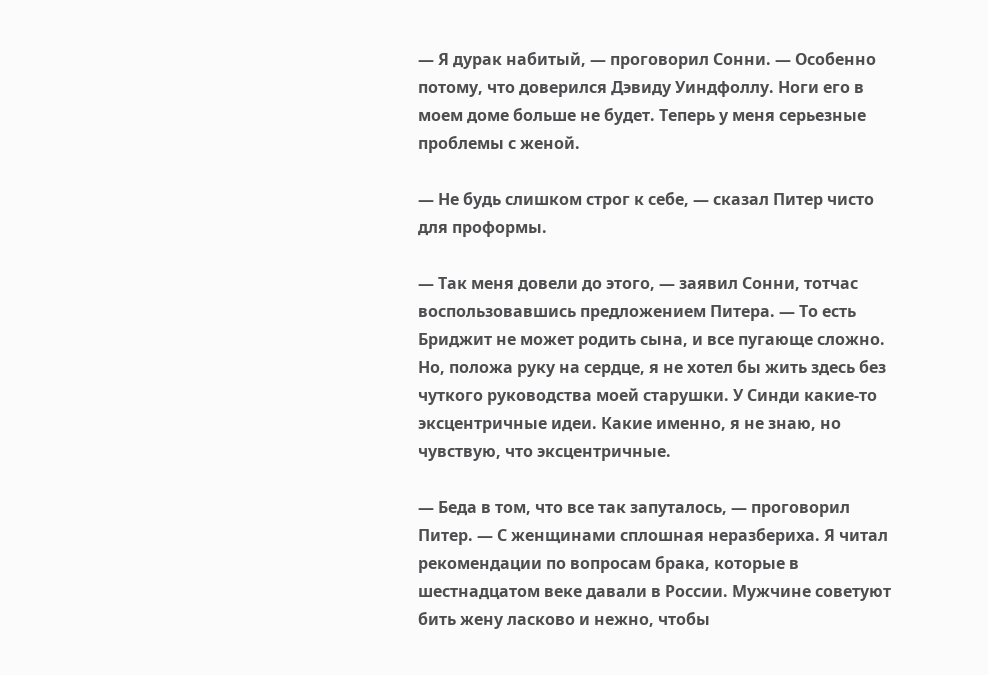— Я дурак набитый, — проговорил Сонни. — Особенно потому, что доверился Дэвиду Уиндфоллу. Ноги его в моем доме больше не будет. Теперь у меня серьезные проблемы с женой.

— Не будь слишком строг к себе, — сказал Питер чисто для проформы.

— Так меня довели до этого, — заявил Сонни, тотчас воспользовавшись предложением Питера. — То есть Бриджит не может родить сына, и все пугающе сложно. Но, положа руку на сердце, я не хотел бы жить здесь без чуткого руководства моей старушки. У Синди какие-то эксцентричные идеи. Какие именно, я не знаю, но чувствую, что эксцентричные.

— Беда в том, что все так запуталось, — проговорил Питер. — С женщинами сплошная неразбериха. Я читал рекомендации по вопросам брака, которые в шестнадцатом веке давали в России. Мужчине советуют бить жену ласково и нежно, чтобы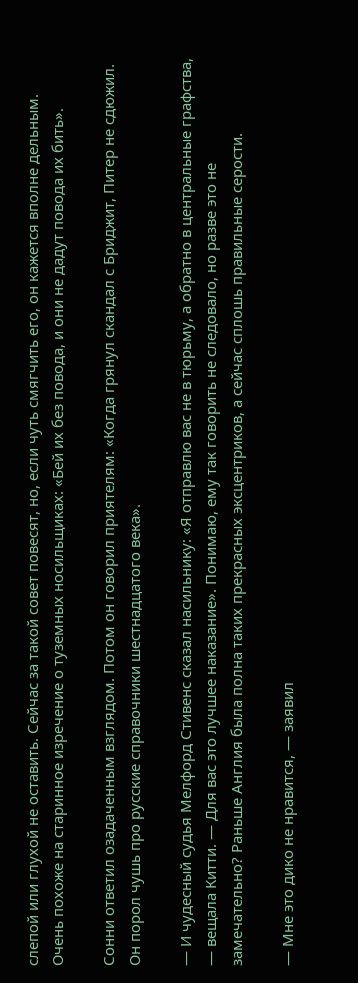слепой или глухой не оставить. Сейчас за такой совет повесят, но, если чуть смягчить его, он кажется вполне дельным. Очень похоже на старинное изречение о туземных носильщиках: «Бей их без повода, и они не дадут повода их бить».

Сонни ответил озадаченным взглядом. Потом он говорил приятелям: «Когда грянул скандал с Бриджит, Питер не сдюжил. Он порол чушь про русские справочники шестнадцатого века».

— И чудесный судья Мелфорд Стивенс сказал насильнику: «Я отправлю вас не в тюрьму, а обратно в центральные графства, — вещала Китти. — Для вас это лучшее наказание». Понимаю, ему так говорить не следовало, но разве это не замечательно? Раньше Англия была полна таких прекрасных эксцентриков, а сейчас сплошь правильные серости.

— Мне это дико не нравится, — заявил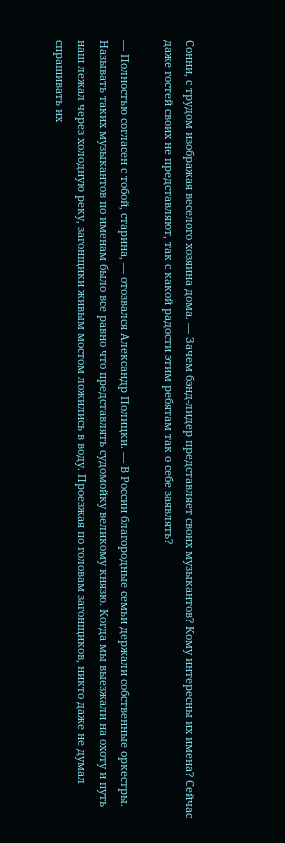Сонни, с трудом изображая веселого хозяина дома. — Зачем бэнд-лидер представляет своих музыкантов? Кому интересны их имена? Сейчас даже гостей своих не представляют, так с какой радости этим ребятам так о себе заявлять?

— Полностью согласен с тобой, старина, — отозвался Александр Полицки. — В России благородные семьи держали собственные оркестры. Называть таких музыкантов по именам было все равно что представлять судомойку великому князю. Когда мы выезжали на охоту и путь наш лежал через холодную реку, загонщики живым мостом ложились в воду. Проезжая по головам загонщиков, никто даже не думал спрашивать их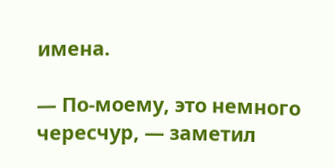имена.

— По-моему, это немного чересчур, — заметил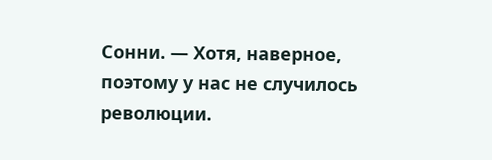Сонни. — Хотя, наверное, поэтому у нас не случилось революции.